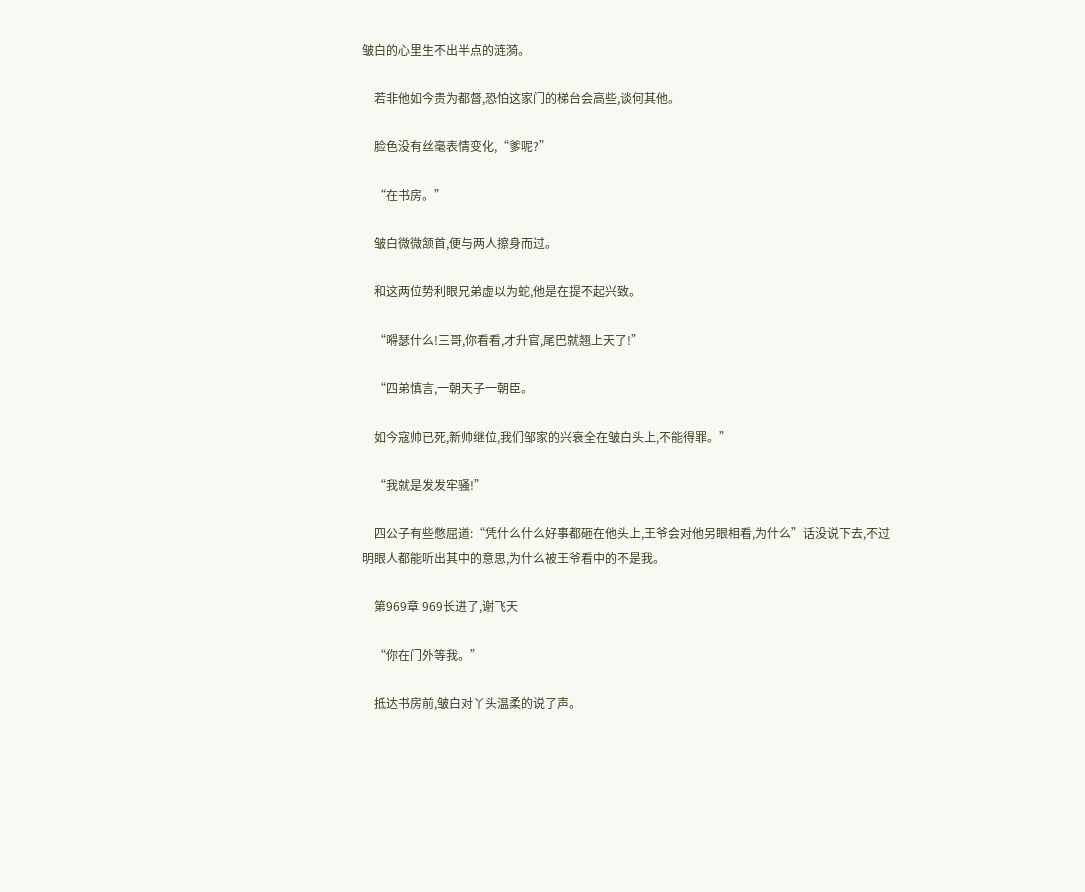皱白的心里生不出半点的涟漪。

    若非他如今贵为都督,恐怕这家门的梯台会高些,谈何其他。

    脸色没有丝毫表情变化,“爹呢?”

    “在书房。”

    皱白微微颔首,便与两人擦身而过。

    和这两位势利眼兄弟虚以为蛇,他是在提不起兴致。

    “嘚瑟什么!三哥,你看看,才升官,尾巴就翘上天了!”

    “四弟慎言,一朝天子一朝臣。

    如今寇帅已死,新帅继位,我们邹家的兴衰全在皱白头上,不能得罪。”

    “我就是发发牢骚!”

    四公子有些憋屈道:“凭什么什么好事都砸在他头上,王爷会对他另眼相看,为什么”话没说下去,不过明眼人都能听出其中的意思,为什么被王爷看中的不是我。

    第969章 969长进了,谢飞天

    “你在门外等我。”

    抵达书房前,皱白对丫头温柔的说了声。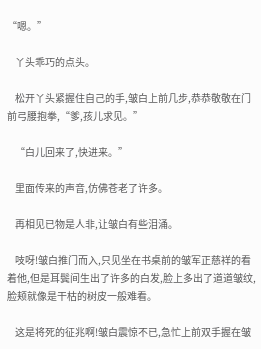“嗯。”

    丫头乖巧的点头。

    松开丫头紧握住自己的手,皱白上前几步,恭恭敬敬在门前弓腰抱拳,“爹,孩儿求见。”

    “白儿回来了,快进来。”

    里面传来的声音,仿佛苍老了许多。

    再相见已物是人非,让皱白有些泪涌。

    吱呀!皱白推门而入,只见坐在书桌前的皱军正慈祥的看着他,但是耳鬓间生出了许多的白发,脸上多出了道道皱纹,脸颊就像是干枯的树皮一般难看。

    这是将死的征兆啊!皱白震惊不已,急忙上前双手握在皱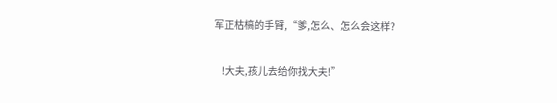军正枯槁的手臂,“爹,怎么、怎么会这样?

    !大夫,孩儿去给你找大夫!”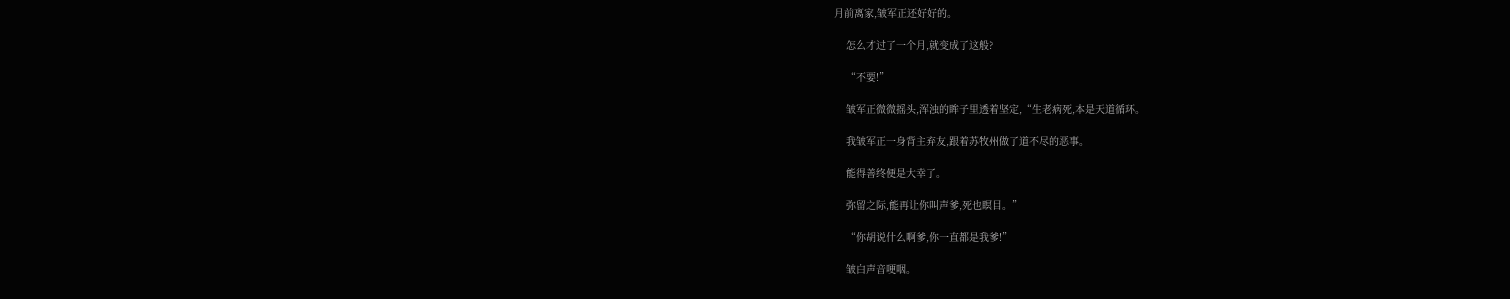月前离家,皱军正还好好的。

    怎么才过了一个月,就变成了这般?

    “不要!”

    皱军正微微摇头,浑浊的眸子里透着坚定,“生老病死,本是天道循环。

    我皱军正一身背主弃友,跟着苏牧州做了道不尽的恶事。

    能得善终便是大幸了。

    弥留之际,能再让你叫声爹,死也瞑目。”

    “你胡说什么啊爹,你一直都是我爹!”

    皱白声音哽咽。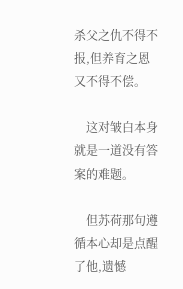杀父之仇不得不报,但养育之恩又不得不偿。

    这对皱白本身就是一道没有答案的难题。

    但苏荷那句遵循本心却是点醒了他,遗憾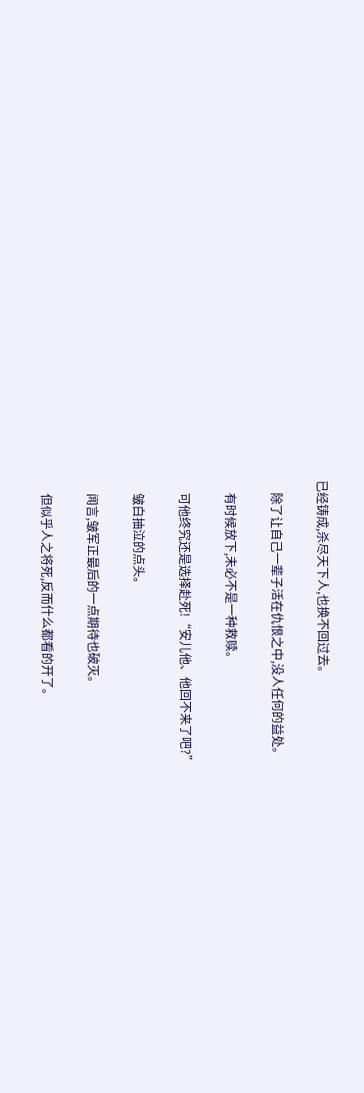已经铸成,杀尽天下人,也换不回过去。

    除了让自己一辈子活在仇恨之中,没人任何的益处。

    有时候放下,未必不是一种救赎。

    可他终究还是选择赴死!“安儿他、他回不来了吧?”

    皱白抽泣的点头。

    闻言,皱军正最后的一点期待也破灭。

    但似乎人之将死,反而什么都看的开了。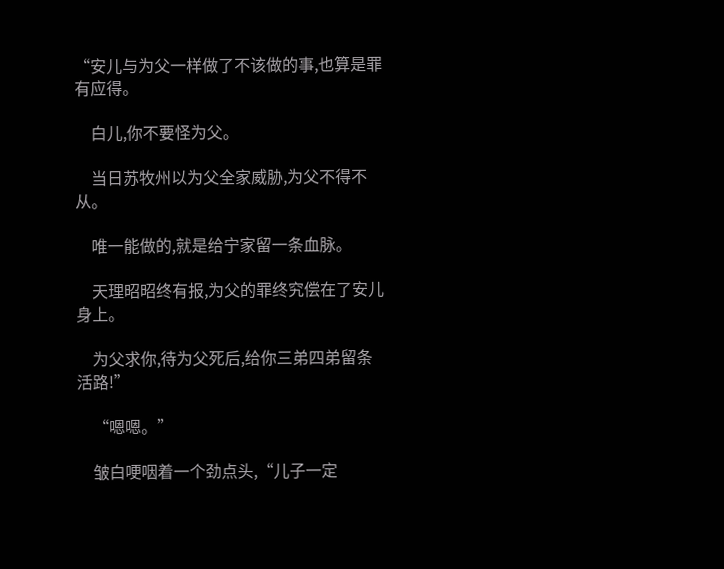“安儿与为父一样做了不该做的事,也算是罪有应得。

    白儿,你不要怪为父。

    当日苏牧州以为父全家威胁,为父不得不从。

    唯一能做的,就是给宁家留一条血脉。

    天理昭昭终有报,为父的罪终究偿在了安儿身上。

    为父求你,待为父死后,给你三弟四弟留条活路!”

    “嗯嗯。”

    皱白哽咽着一个劲点头,“儿子一定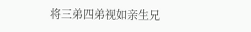将三弟四弟视如亲生兄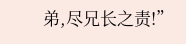弟,尽兄长之责!”